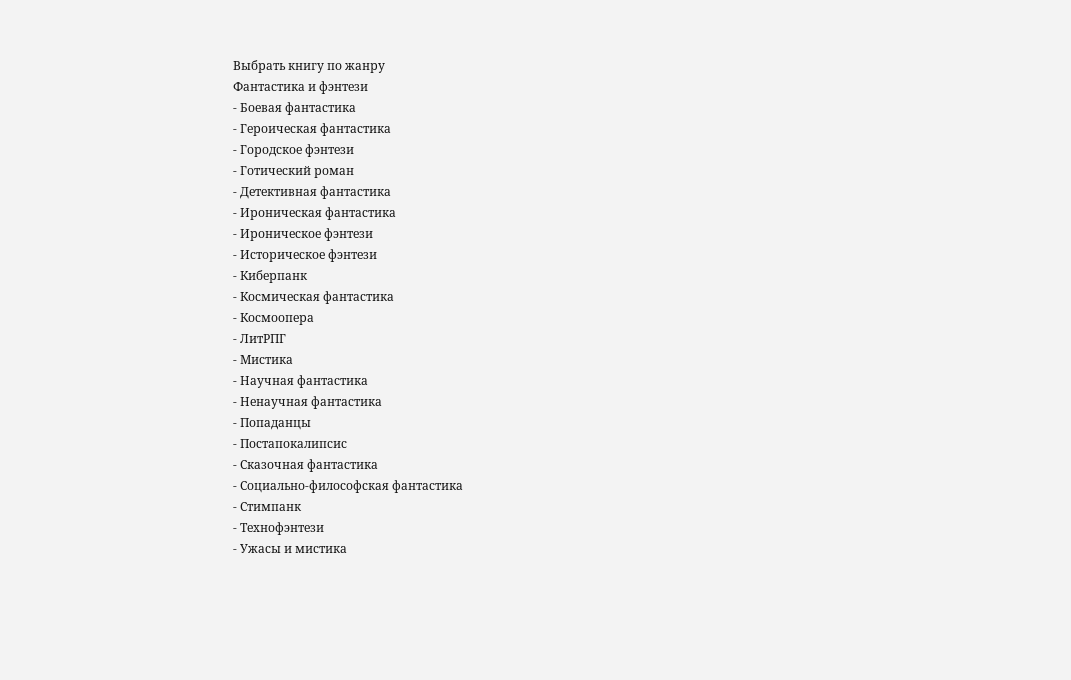Выбрать книгу по жанру
Фантастика и фэнтези
- Боевая фантастика
- Героическая фантастика
- Городское фэнтези
- Готический роман
- Детективная фантастика
- Ироническая фантастика
- Ироническое фэнтези
- Историческое фэнтези
- Киберпанк
- Космическая фантастика
- Космоопера
- ЛитРПГ
- Мистика
- Научная фантастика
- Ненаучная фантастика
- Попаданцы
- Постапокалипсис
- Сказочная фантастика
- Социально-философская фантастика
- Стимпанк
- Технофэнтези
- Ужасы и мистика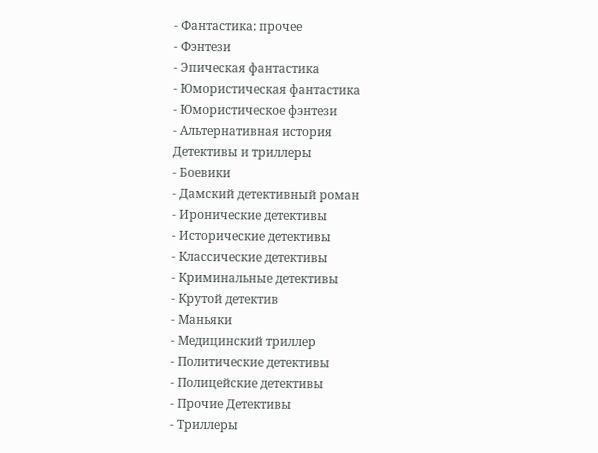- Фантастика: прочее
- Фэнтези
- Эпическая фантастика
- Юмористическая фантастика
- Юмористическое фэнтези
- Альтернативная история
Детективы и триллеры
- Боевики
- Дамский детективный роман
- Иронические детективы
- Исторические детективы
- Классические детективы
- Криминальные детективы
- Крутой детектив
- Маньяки
- Медицинский триллер
- Политические детективы
- Полицейские детективы
- Прочие Детективы
- Триллеры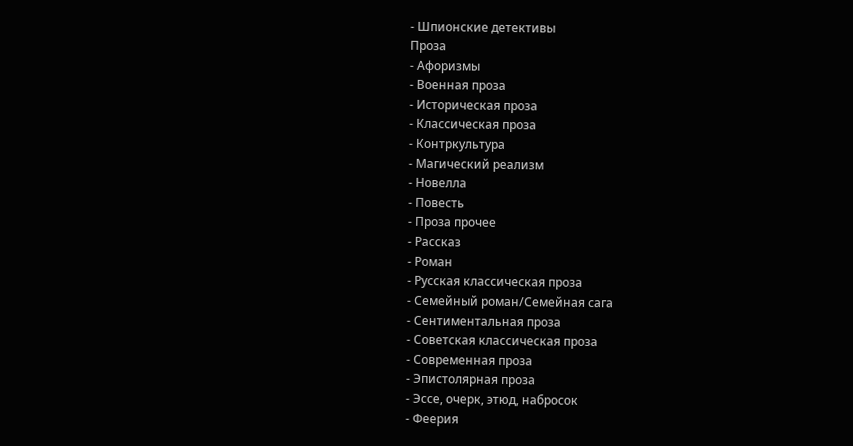- Шпионские детективы
Проза
- Афоризмы
- Военная проза
- Историческая проза
- Классическая проза
- Контркультура
- Магический реализм
- Новелла
- Повесть
- Проза прочее
- Рассказ
- Роман
- Русская классическая проза
- Семейный роман/Семейная сага
- Сентиментальная проза
- Советская классическая проза
- Современная проза
- Эпистолярная проза
- Эссе, очерк, этюд, набросок
- Феерия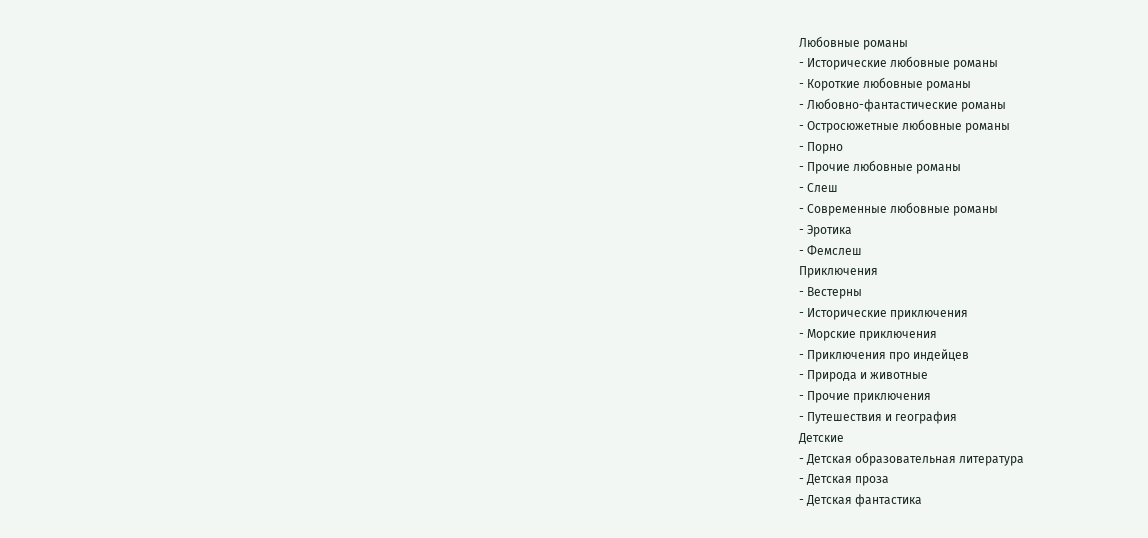Любовные романы
- Исторические любовные романы
- Короткие любовные романы
- Любовно-фантастические романы
- Остросюжетные любовные романы
- Порно
- Прочие любовные романы
- Слеш
- Современные любовные романы
- Эротика
- Фемслеш
Приключения
- Вестерны
- Исторические приключения
- Морские приключения
- Приключения про индейцев
- Природа и животные
- Прочие приключения
- Путешествия и география
Детские
- Детская образовательная литература
- Детская проза
- Детская фантастика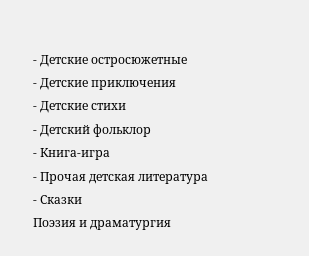- Детские остросюжетные
- Детские приключения
- Детские стихи
- Детский фольклор
- Книга-игра
- Прочая детская литература
- Сказки
Поэзия и драматургия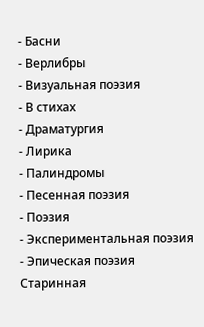- Басни
- Верлибры
- Визуальная поэзия
- В стихах
- Драматургия
- Лирика
- Палиндромы
- Песенная поэзия
- Поэзия
- Экспериментальная поэзия
- Эпическая поэзия
Старинная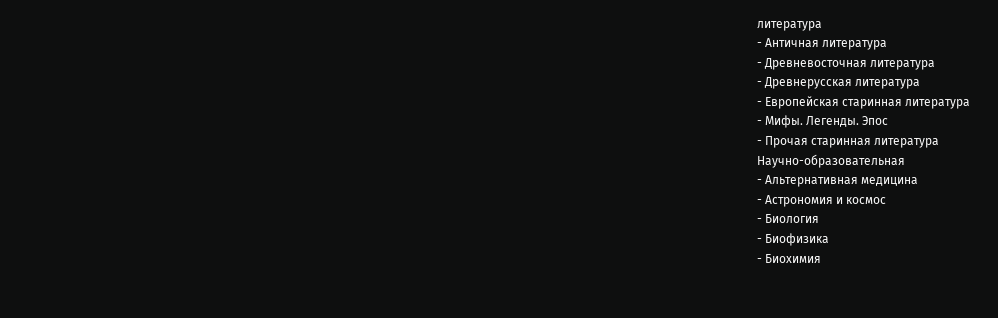литература
- Античная литература
- Древневосточная литература
- Древнерусская литература
- Европейская старинная литература
- Мифы. Легенды. Эпос
- Прочая старинная литература
Научно-образовательная
- Альтернативная медицина
- Астрономия и космос
- Биология
- Биофизика
- Биохимия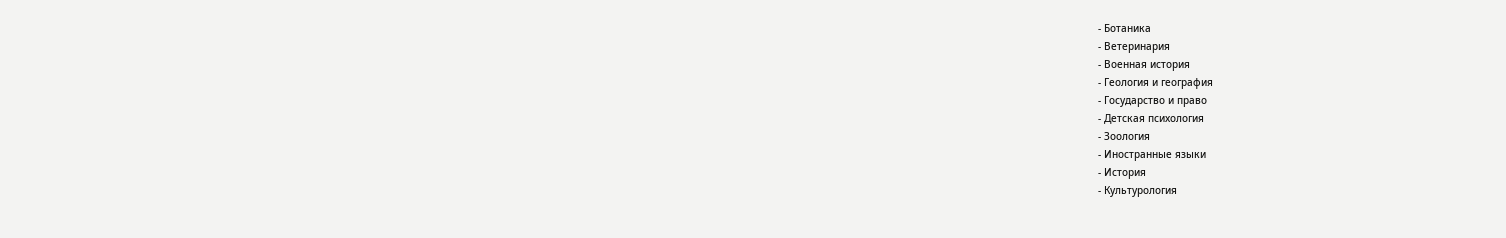- Ботаника
- Ветеринария
- Военная история
- Геология и география
- Государство и право
- Детская психология
- Зоология
- Иностранные языки
- История
- Культурология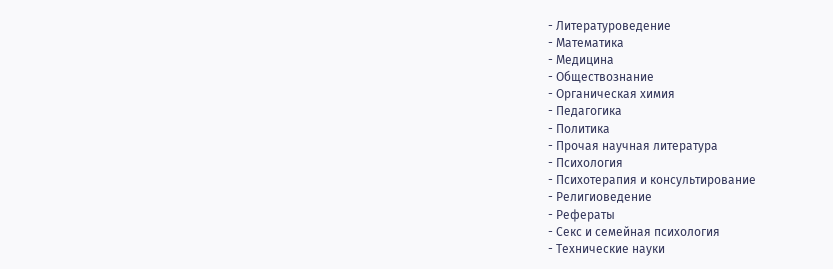- Литературоведение
- Математика
- Медицина
- Обществознание
- Органическая химия
- Педагогика
- Политика
- Прочая научная литература
- Психология
- Психотерапия и консультирование
- Религиоведение
- Рефераты
- Секс и семейная психология
- Технические науки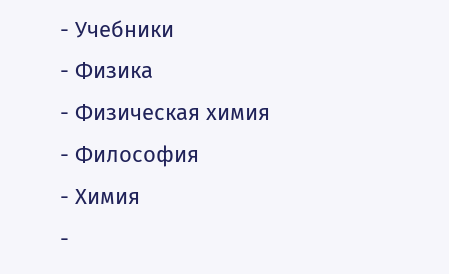- Учебники
- Физика
- Физическая химия
- Философия
- Химия
-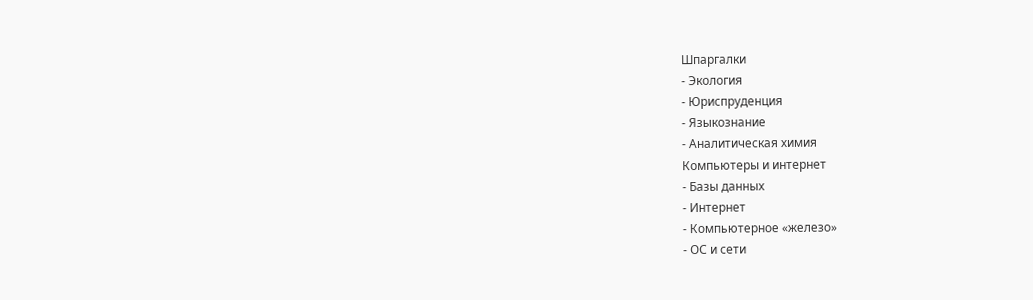Шпаргалки
- Экология
- Юриспруденция
- Языкознание
- Аналитическая химия
Компьютеры и интернет
- Базы данных
- Интернет
- Компьютерное «железо»
- ОС и сети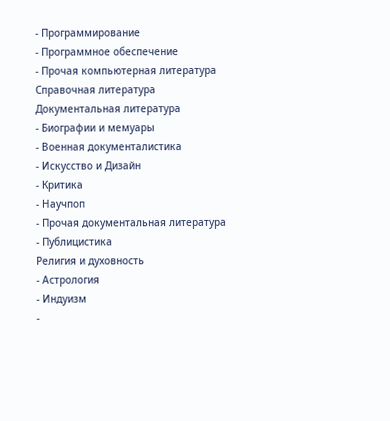- Программирование
- Программное обеспечение
- Прочая компьютерная литература
Справочная литература
Документальная литература
- Биографии и мемуары
- Военная документалистика
- Искусство и Дизайн
- Критика
- Научпоп
- Прочая документальная литература
- Публицистика
Религия и духовность
- Астрология
- Индуизм
-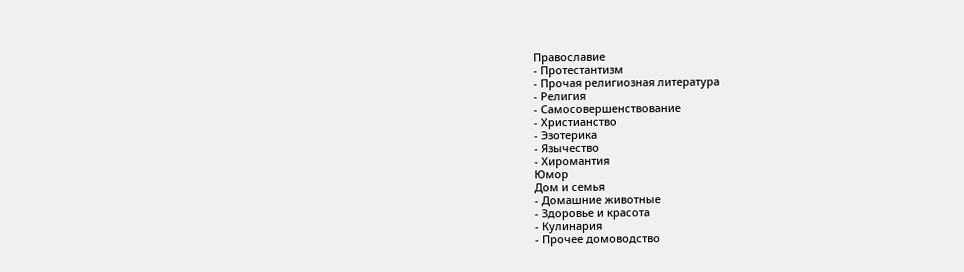Православие
- Протестантизм
- Прочая религиозная литература
- Религия
- Самосовершенствование
- Христианство
- Эзотерика
- Язычество
- Хиромантия
Юмор
Дом и семья
- Домашние животные
- Здоровье и красота
- Кулинария
- Прочее домоводство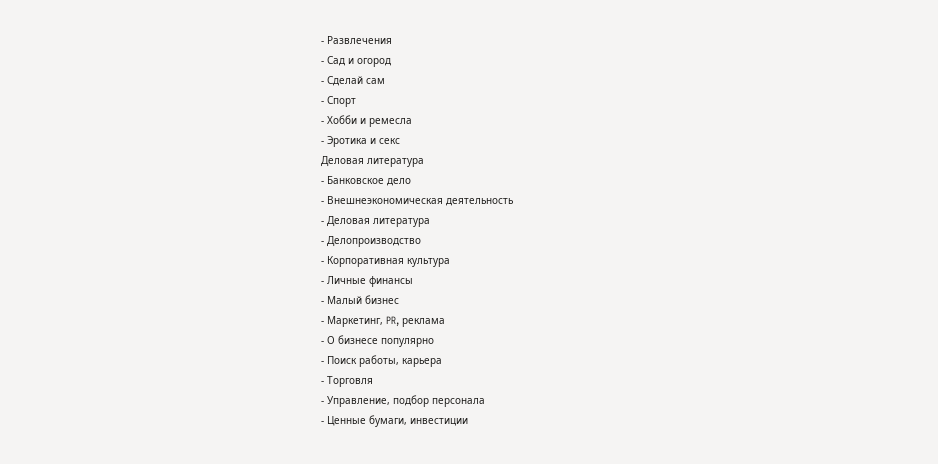- Развлечения
- Сад и огород
- Сделай сам
- Спорт
- Хобби и ремесла
- Эротика и секс
Деловая литература
- Банковское дело
- Внешнеэкономическая деятельность
- Деловая литература
- Делопроизводство
- Корпоративная культура
- Личные финансы
- Малый бизнес
- Маркетинг, PR, реклама
- О бизнесе популярно
- Поиск работы, карьера
- Торговля
- Управление, подбор персонала
- Ценные бумаги, инвестиции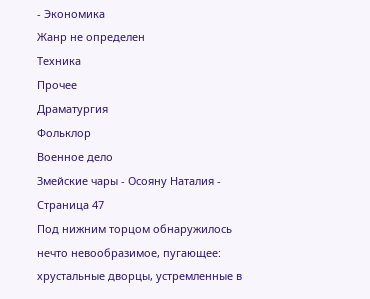- Экономика
Жанр не определен
Техника
Прочее
Драматургия
Фольклор
Военное дело
Змейские чары - Осояну Наталия - Страница 47
Под нижним торцом обнаружилось нечто невообразимое, пугающее: хрустальные дворцы, устремленные в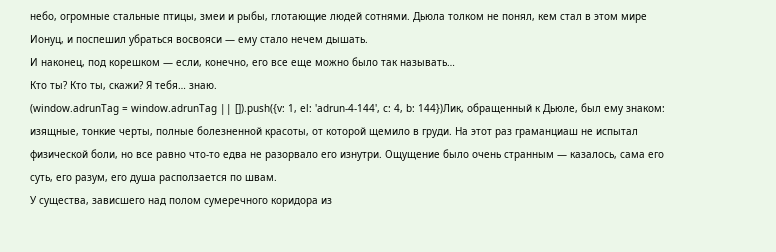небо, огромные стальные птицы, змеи и рыбы, глотающие людей сотнями. Дьюла толком не понял, кем стал в этом мире Ионуц, и поспешил убраться восвояси — ему стало нечем дышать.
И наконец, под корешком — если, конечно, его все еще можно было так называть…
Кто ты? Кто ты, скажи? Я тебя… знаю.
(window.adrunTag = window.adrunTag || []).push({v: 1, el: 'adrun-4-144', c: 4, b: 144})Лик, обращенный к Дьюле, был ему знаком: изящные, тонкие черты, полные болезненной красоты, от которой щемило в груди. На этот раз граманциаш не испытал физической боли, но все равно что-то едва не разорвало его изнутри. Ощущение было очень странным — казалось, сама его суть, его разум, его душа расползается по швам.
У существа, зависшего над полом сумеречного коридора из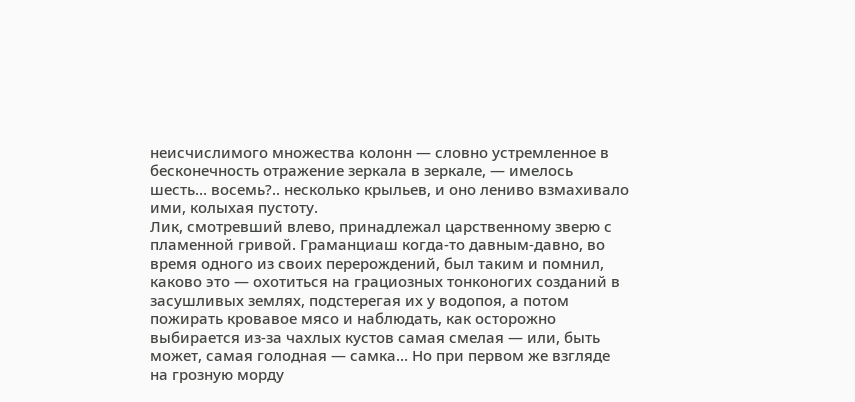неисчислимого множества колонн — словно устремленное в бесконечность отражение зеркала в зеркале, — имелось шесть… восемь?.. несколько крыльев, и оно лениво взмахивало ими, колыхая пустоту.
Лик, смотревший влево, принадлежал царственному зверю с пламенной гривой. Граманциаш когда-то давным-давно, во время одного из своих перерождений, был таким и помнил, каково это — охотиться на грациозных тонконогих созданий в засушливых землях, подстерегая их у водопоя, а потом пожирать кровавое мясо и наблюдать, как осторожно выбирается из-за чахлых кустов самая смелая — или, быть может, самая голодная — самка… Но при первом же взгляде на грозную морду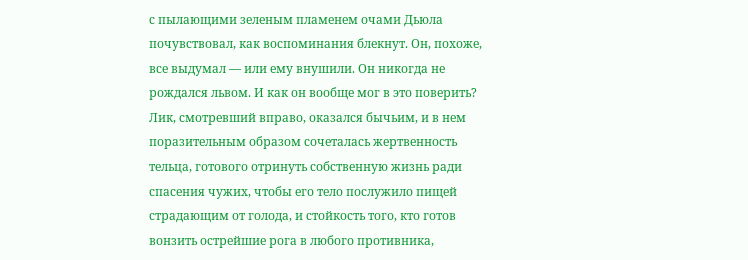с пылающими зеленым пламенем очами Дьюла почувствовал, как воспоминания блекнут. Он, похоже, все выдумал — или ему внушили. Он никогда не рождался львом. И как он вообще мог в это поверить?
Лик, смотревший вправо, оказался бычьим, и в нем поразительным образом сочеталась жертвенность тельца, готового отринуть собственную жизнь ради спасения чужих, чтобы его тело послужило пищей страдающим от голода, и стойкость того, кто готов вонзить острейшие рога в любого противника,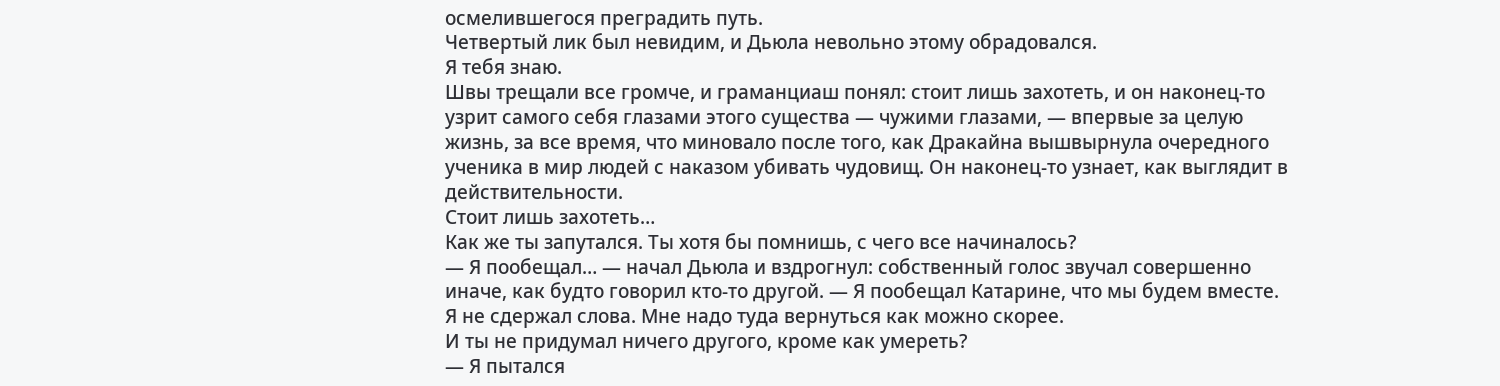осмелившегося преградить путь.
Четвертый лик был невидим, и Дьюла невольно этому обрадовался.
Я тебя знаю.
Швы трещали все громче, и граманциаш понял: стоит лишь захотеть, и он наконец-то узрит самого себя глазами этого существа — чужими глазами, — впервые за целую жизнь, за все время, что миновало после того, как Дракайна вышвырнула очередного ученика в мир людей с наказом убивать чудовищ. Он наконец-то узнает, как выглядит в действительности.
Стоит лишь захотеть…
Как же ты запутался. Ты хотя бы помнишь, с чего все начиналось?
— Я пообещал… — начал Дьюла и вздрогнул: собственный голос звучал совершенно иначе, как будто говорил кто-то другой. — Я пообещал Катарине, что мы будем вместе. Я не сдержал слова. Мне надо туда вернуться как можно скорее.
И ты не придумал ничего другого, кроме как умереть?
— Я пытался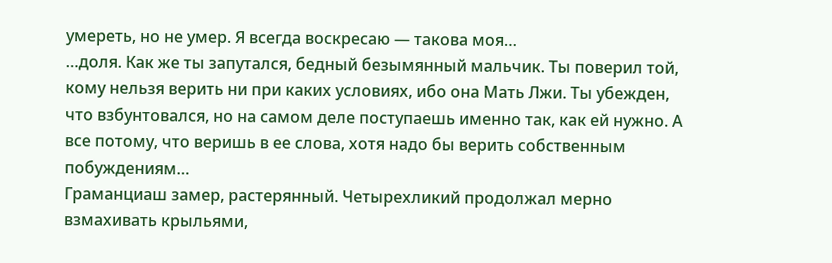умереть, но не умер. Я всегда воскресаю — такова моя…
…доля. Как же ты запутался, бедный безымянный мальчик. Ты поверил той, кому нельзя верить ни при каких условиях, ибо она Мать Лжи. Ты убежден, что взбунтовался, но на самом деле поступаешь именно так, как ей нужно. А все потому, что веришь в ее слова, хотя надо бы верить собственным побуждениям…
Граманциаш замер, растерянный. Четырехликий продолжал мерно взмахивать крыльями,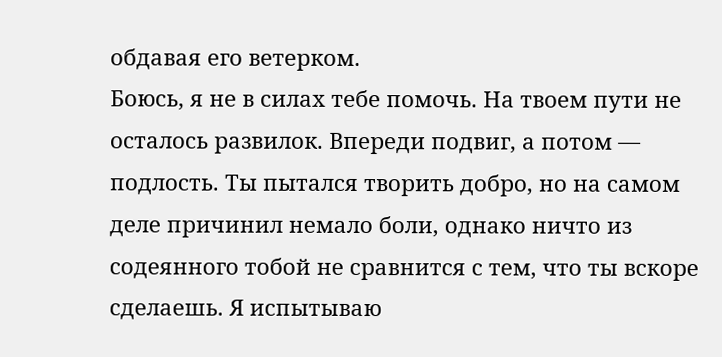обдавая его ветерком.
Боюсь, я не в силах тебе помочь. На твоем пути не осталось развилок. Впереди подвиг, а потом — подлость. Ты пытался творить добро, но на самом деле причинил немало боли, однако ничто из содеянного тобой не сравнится с тем, что ты вскоре сделаешь. Я испытываю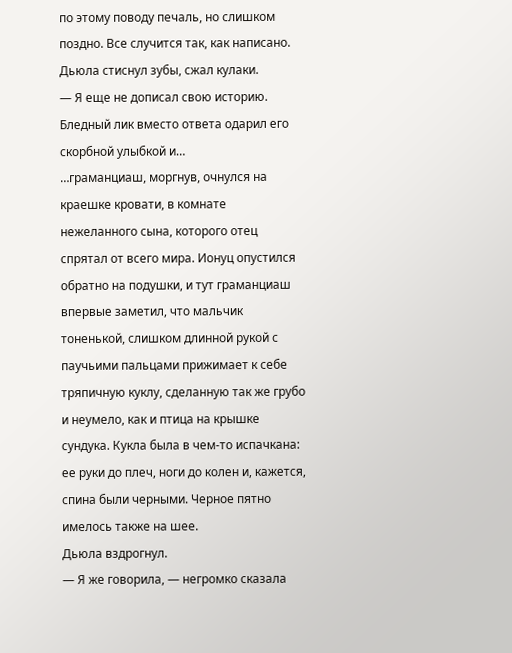по этому поводу печаль, но слишком поздно. Все случится так, как написано.
Дьюла стиснул зубы, сжал кулаки.
— Я еще не дописал свою историю.
Бледный лик вместо ответа одарил его скорбной улыбкой и…
…граманциаш, моргнув, очнулся на краешке кровати, в комнате нежеланного сына, которого отец спрятал от всего мира. Ионуц опустился обратно на подушки, и тут граманциаш впервые заметил, что мальчик тоненькой, слишком длинной рукой с паучьими пальцами прижимает к себе тряпичную куклу, сделанную так же грубо и неумело, как и птица на крышке сундука. Кукла была в чем-то испачкана: ее руки до плеч, ноги до колен и, кажется, спина были черными. Черное пятно имелось также на шее.
Дьюла вздрогнул.
— Я же говорила, — негромко сказала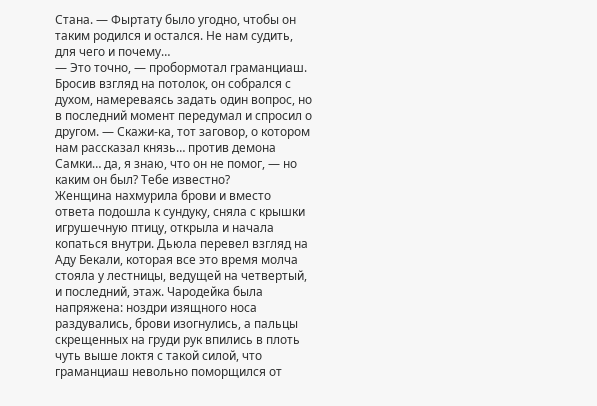Стана. — Фыртату было угодно, чтобы он таким родился и остался. Не нам судить, для чего и почему…
— Это точно, — пробормотал граманциаш. Бросив взгляд на потолок, он собрался с духом, намереваясь задать один вопрос, но в последний момент передумал и спросил о другом. — Скажи-ка, тот заговор, о котором нам рассказал князь… против демона Самки… да, я знаю, что он не помог, — но каким он был? Тебе известно?
Женщина нахмурила брови и вместо ответа подошла к сундуку, сняла с крышки игрушечную птицу, открыла и начала копаться внутри. Дьюла перевел взгляд на Аду Бекали, которая все это время молча стояла у лестницы, ведущей на четвертый, и последний, этаж. Чародейка была напряжена: ноздри изящного носа раздувались, брови изогнулись, а пальцы скрещенных на груди рук впились в плоть чуть выше локтя с такой силой, что граманциаш невольно поморщился от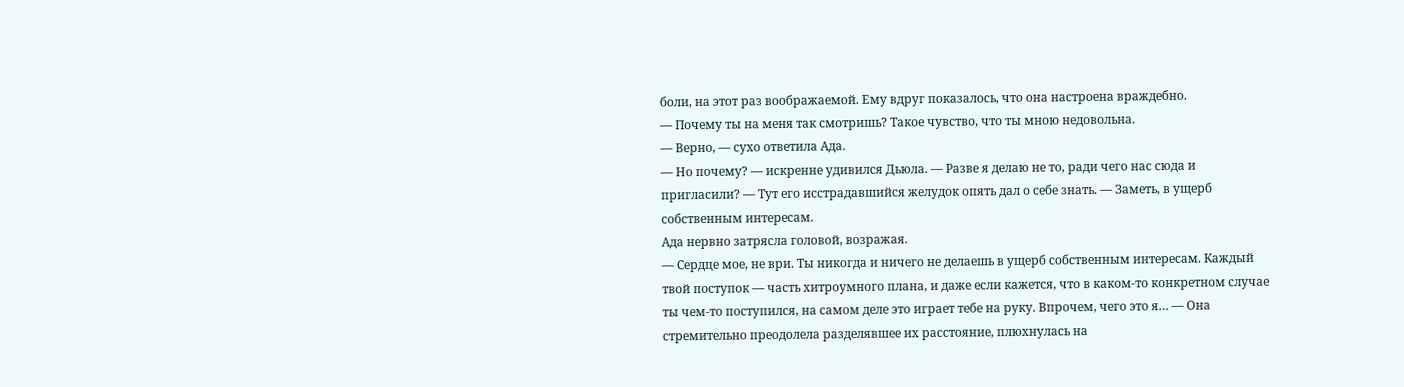боли, на этот раз воображаемой. Ему вдруг показалось, что она настроена враждебно.
— Почему ты на меня так смотришь? Такое чувство, что ты мною недовольна.
— Верно, — сухо ответила Ада.
— Но почему? — искренне удивился Дьюла. — Разве я делаю не то, ради чего нас сюда и пригласили? — Тут его исстрадавшийся желудок опять дал о себе знать. — Заметь, в ущерб собственным интересам.
Ада нервно затрясла головой, возражая.
— Сердце мое, не ври. Ты никогда и ничего не делаешь в ущерб собственным интересам. Каждый твой поступок — часть хитроумного плана, и даже если кажется, что в каком-то конкретном случае ты чем-то поступился, на самом деле это играет тебе на руку. Впрочем, чего это я… — Она стремительно преодолела разделявшее их расстояние, плюхнулась на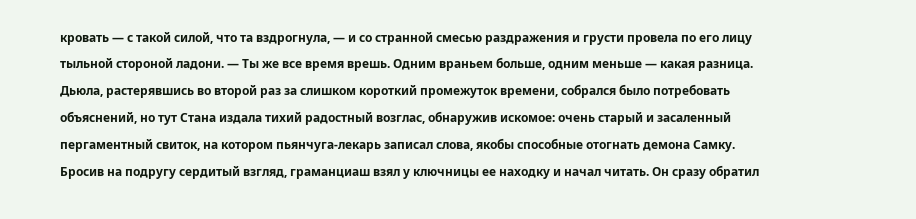кровать — с такой силой, что та вздрогнула, — и со странной смесью раздражения и грусти провела по его лицу тыльной стороной ладони. — Ты же все время врешь. Одним враньем больше, одним меньше — какая разница.
Дьюла, растерявшись во второй раз за слишком короткий промежуток времени, собрался было потребовать объяснений, но тут Стана издала тихий радостный возглас, обнаружив искомое: очень старый и засаленный пергаментный свиток, на котором пьянчуга-лекарь записал слова, якобы способные отогнать демона Самку.
Бросив на подругу сердитый взгляд, граманциаш взял у ключницы ее находку и начал читать. Он сразу обратил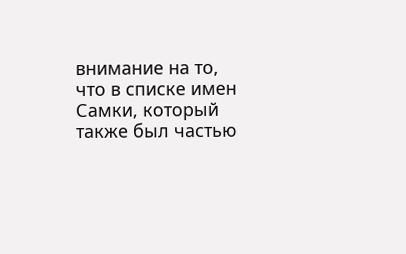внимание на то, что в списке имен Самки, который также был частью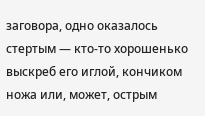заговора, одно оказалось стертым — кто-то хорошенько выскреб его иглой, кончиком ножа или, может, острым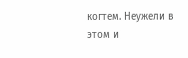когтем. Неужели в этом и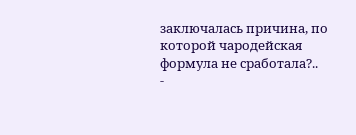заключалась причина, по которой чародейская формула не сработала?..
-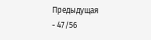Предыдущая
- 47/56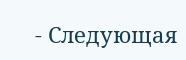- Следующая